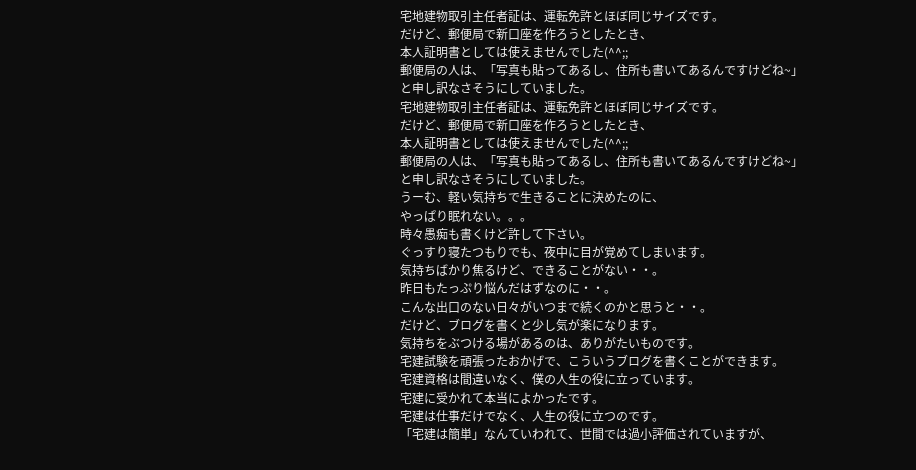宅地建物取引主任者証は、運転免許とほぼ同じサイズです。
だけど、郵便局で新口座を作ろうとしたとき、
本人証明書としては使えませんでした(^^;;
郵便局の人は、「写真も貼ってあるし、住所も書いてあるんですけどね~」
と申し訳なさそうにしていました。
宅地建物取引主任者証は、運転免許とほぼ同じサイズです。
だけど、郵便局で新口座を作ろうとしたとき、
本人証明書としては使えませんでした(^^;;
郵便局の人は、「写真も貼ってあるし、住所も書いてあるんですけどね~」
と申し訳なさそうにしていました。
うーむ、軽い気持ちで生きることに決めたのに、
やっぱり眠れない。。。
時々愚痴も書くけど許して下さい。
ぐっすり寝たつもりでも、夜中に目が覚めてしまいます。
気持ちばかり焦るけど、できることがない・・。
昨日もたっぷり悩んだはずなのに・・。
こんな出口のない日々がいつまで続くのかと思うと・・。
だけど、ブログを書くと少し気が楽になります。
気持ちをぶつける場があるのは、ありがたいものです。
宅建試験を頑張ったおかげで、こういうブログを書くことができます。
宅建資格は間違いなく、僕の人生の役に立っています。
宅建に受かれて本当によかったです。
宅建は仕事だけでなく、人生の役に立つのです。
「宅建は簡単」なんていわれて、世間では過小評価されていますが、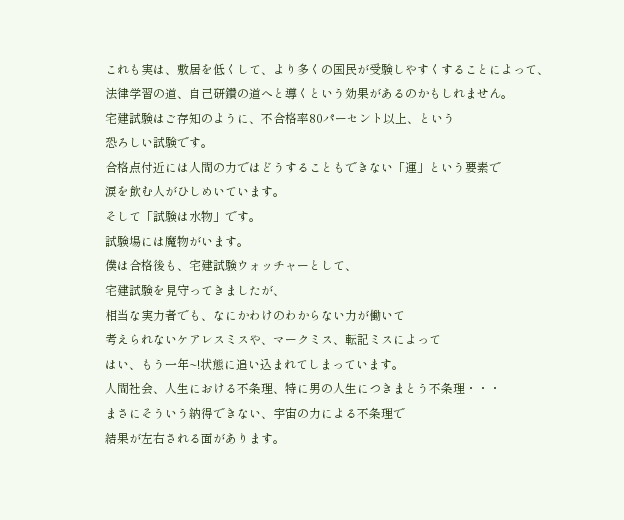これも実は、敷居を低くして、より多くの国民が受験しやすくすることによって、
法律学習の道、自己研鑽の道へと導くという効果があるのかもしれません。
宅建試験はご存知のように、不合格率80パーセント以上、という
恐ろしい試験です。
合格点付近には人間の力ではどうすることもできない「運」という要素で
涙を飲む人がひしめいています。
そして「試験は水物」です。
試験場には魔物がいます。
僕は合格後も、宅建試験ウォッチャーとして、
宅建試験を見守ってきましたが、
相当な実力者でも、なにかわけのわからない力が働いて
考えられないケアレスミスや、マークミス、転記ミスによって
はい、もう一年~!状態に追い込まれてしまっています。
人間社会、人生における不条理、特に男の人生につきまとう不条理・・・
まさにそういう納得できない、宇宙の力による不条理で
結果が左右される面があります。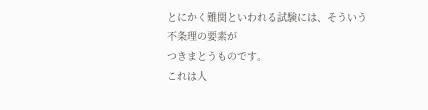とにかく難関といわれる試験には、そういう不条理の要素が
つきまとうものです。
これは人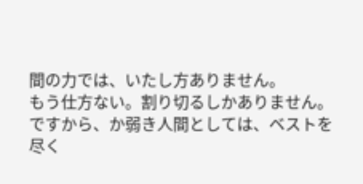間の力では、いたし方ありません。
もう仕方ない。割り切るしかありません。
ですから、か弱き人間としては、ベストを尽く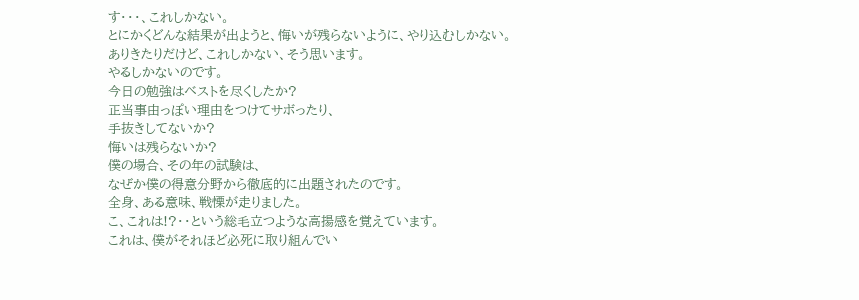す・・・、これしかない。
とにかくどんな結果が出ようと、悔いが残らないように、やり込むしかない。
ありきたりだけど、これしかない、そう思います。
やるしかないのです。
今日の勉強はベストを尽くしたか?
正当事由っぽい理由をつけてサボったり、
手抜きしてないか?
悔いは残らないか?
僕の場合、その年の試験は、
なぜか僕の得意分野から徹底的に出題されたのです。
全身、ある意味、戦慄が走りました。
こ、これは!?・・という総毛立つような高揚感を覚えています。
これは、僕がそれほど必死に取り組んでい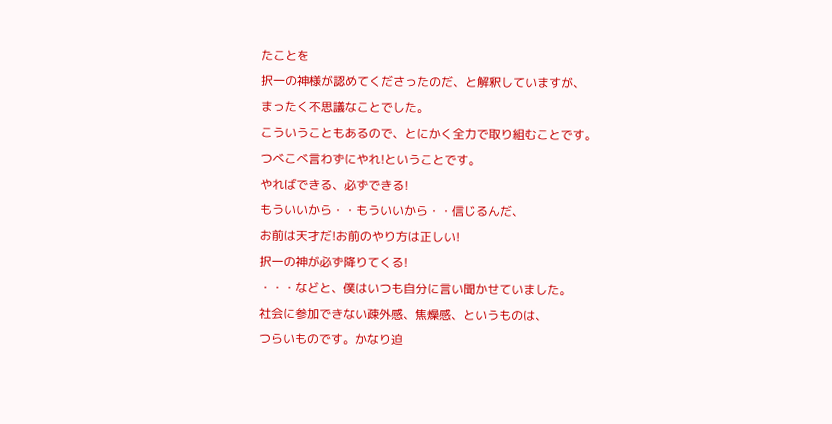たことを
択一の神様が認めてくださったのだ、と解釈していますが、
まったく不思議なことでした。
こういうこともあるので、とにかく全力で取り組むことです。
つべこべ言わずにやれ!ということです。
やればできる、必ずできる!
もういいから・・もういいから・・信じるんだ、
お前は天才だ!お前のやり方は正しい!
択一の神が必ず降りてくる!
・・・などと、僕はいつも自分に言い聞かせていました。
社会に参加できない疎外感、焦燥感、というものは、
つらいものです。かなり迫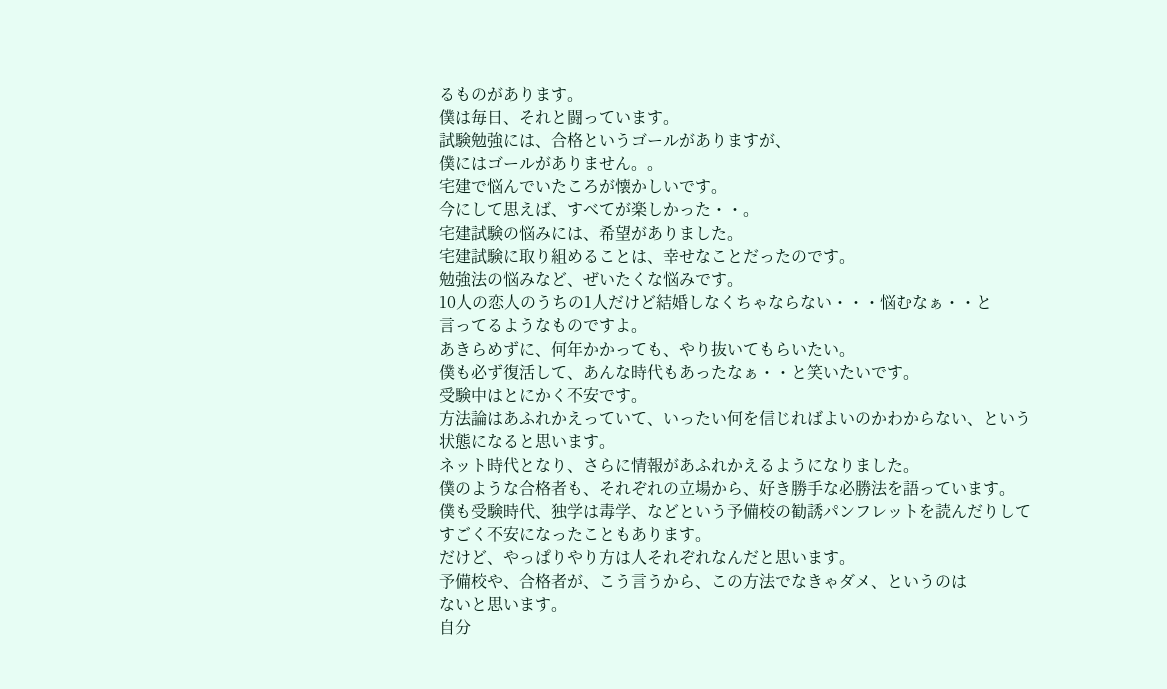るものがあります。
僕は毎日、それと闘っています。
試験勉強には、合格というゴールがありますが、
僕にはゴールがありません。。
宅建で悩んでいたころが懐かしいです。
今にして思えば、すべてが楽しかった・・。
宅建試験の悩みには、希望がありました。
宅建試験に取り組めることは、幸せなことだったのです。
勉強法の悩みなど、ぜいたくな悩みです。
10人の恋人のうちの1人だけど結婚しなくちゃならない・・・悩むなぁ・・と
言ってるようなものですよ。
あきらめずに、何年かかっても、やり抜いてもらいたい。
僕も必ず復活して、あんな時代もあったなぁ・・と笑いたいです。
受験中はとにかく不安です。
方法論はあふれかえっていて、いったい何を信じればよいのかわからない、という
状態になると思います。
ネット時代となり、さらに情報があふれかえるようになりました。
僕のような合格者も、それぞれの立場から、好き勝手な必勝法を語っています。
僕も受験時代、独学は毒学、などという予備校の勧誘パンフレットを読んだりして
すごく不安になったこともあります。
だけど、やっぱりやり方は人それぞれなんだと思います。
予備校や、合格者が、こう言うから、この方法でなきゃダメ、というのは
ないと思います。
自分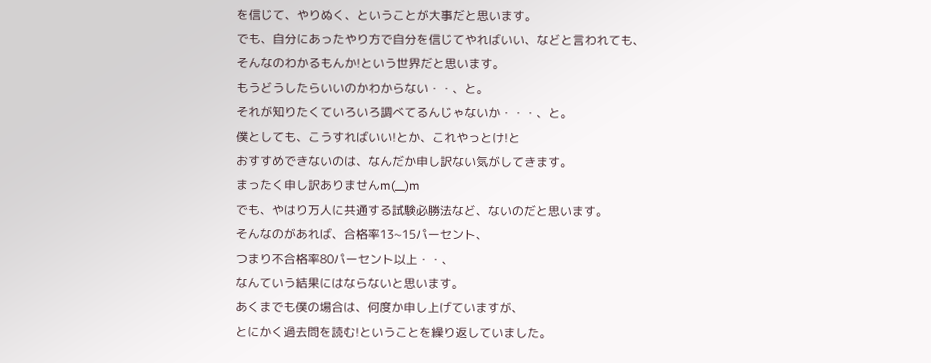を信じて、やりぬく、ということが大事だと思います。
でも、自分にあったやり方で自分を信じてやればいい、などと言われても、
そんなのわかるもんか!という世界だと思います。
もうどうしたらいいのかわからない・・、と。
それが知りたくていろいろ調べてるんじゃないか・・・、と。
僕としても、こうすればいい!とか、これやっとけ!と
おすすめできないのは、なんだか申し訳ない気がしてきます。
まったく申し訳ありませんm(__)m
でも、やはり万人に共通する試験必勝法など、ないのだと思います。
そんなのがあれば、合格率13~15パーセント、
つまり不合格率80パーセント以上・・、
なんていう結果にはならないと思います。
あくまでも僕の場合は、何度か申し上げていますが、
とにかく過去問を読む!ということを繰り返していました。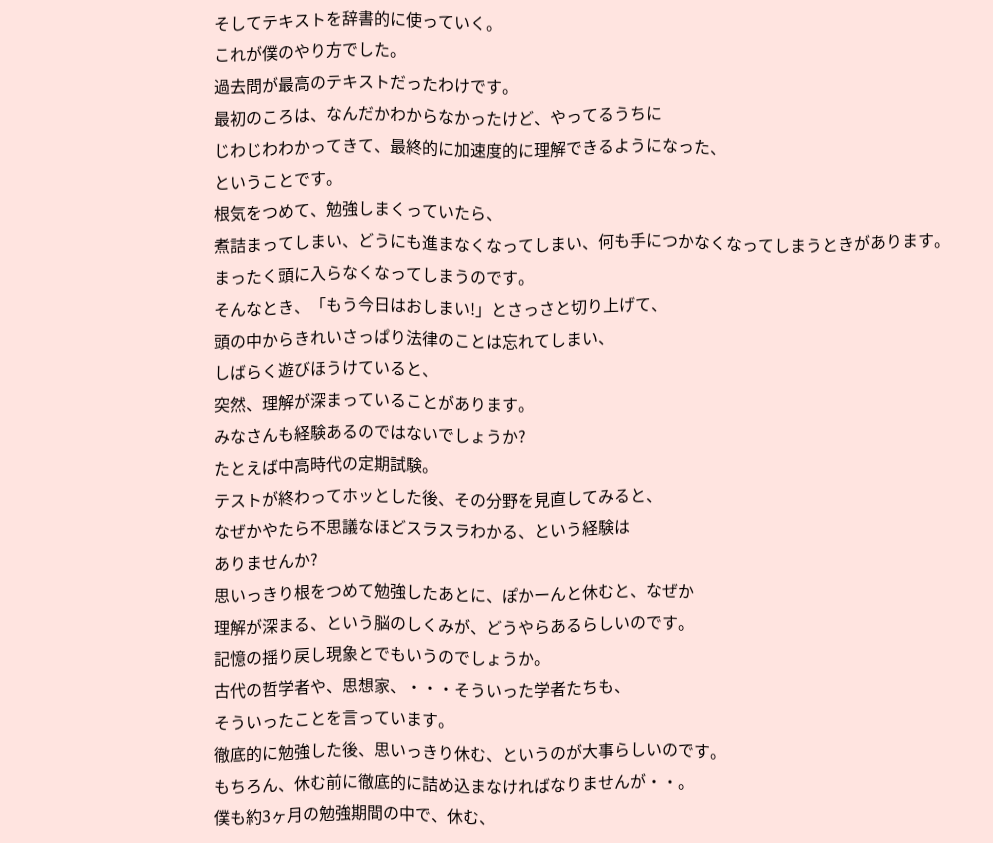そしてテキストを辞書的に使っていく。
これが僕のやり方でした。
過去問が最高のテキストだったわけです。
最初のころは、なんだかわからなかったけど、やってるうちに
じわじわわかってきて、最終的に加速度的に理解できるようになった、
ということです。
根気をつめて、勉強しまくっていたら、
煮詰まってしまい、どうにも進まなくなってしまい、何も手につかなくなってしまうときがあります。
まったく頭に入らなくなってしまうのです。
そんなとき、「もう今日はおしまい!」とさっさと切り上げて、
頭の中からきれいさっぱり法律のことは忘れてしまい、
しばらく遊びほうけていると、
突然、理解が深まっていることがあります。
みなさんも経験あるのではないでしょうか?
たとえば中高時代の定期試験。
テストが終わってホッとした後、その分野を見直してみると、
なぜかやたら不思議なほどスラスラわかる、という経験は
ありませんか?
思いっきり根をつめて勉強したあとに、ぽかーんと休むと、なぜか
理解が深まる、という脳のしくみが、どうやらあるらしいのです。
記憶の揺り戻し現象とでもいうのでしょうか。
古代の哲学者や、思想家、・・・そういった学者たちも、
そういったことを言っています。
徹底的に勉強した後、思いっきり休む、というのが大事らしいのです。
もちろん、休む前に徹底的に詰め込まなければなりませんが・・。
僕も約3ヶ月の勉強期間の中で、休む、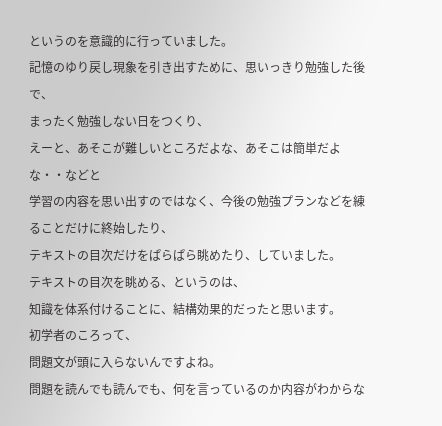というのを意識的に行っていました。
記憶のゆり戻し現象を引き出すために、思いっきり勉強した後で、
まったく勉強しない日をつくり、
えーと、あそこが難しいところだよな、あそこは簡単だよな・・などと
学習の内容を思い出すのではなく、今後の勉強プランなどを練ることだけに終始したり、
テキストの目次だけをぱらぱら眺めたり、していました。
テキストの目次を眺める、というのは、
知識を体系付けることに、結構効果的だったと思います。
初学者のころって、
問題文が頭に入らないんですよね。
問題を読んでも読んでも、何を言っているのか内容がわからな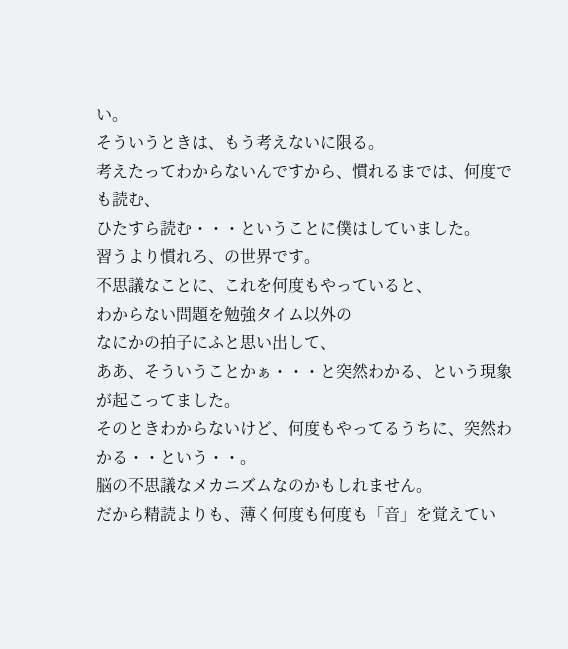い。
そういうときは、もう考えないに限る。
考えたってわからないんですから、慣れるまでは、何度でも読む、
ひたすら読む・・・ということに僕はしていました。
習うより慣れろ、の世界です。
不思議なことに、これを何度もやっていると、
わからない問題を勉強タイム以外の
なにかの拍子にふと思い出して、
ああ、そういうことかぁ・・・と突然わかる、という現象が起こってました。
そのときわからないけど、何度もやってるうちに、突然わかる・・という・・。
脳の不思議なメカニズムなのかもしれません。
だから精読よりも、薄く何度も何度も「音」を覚えてい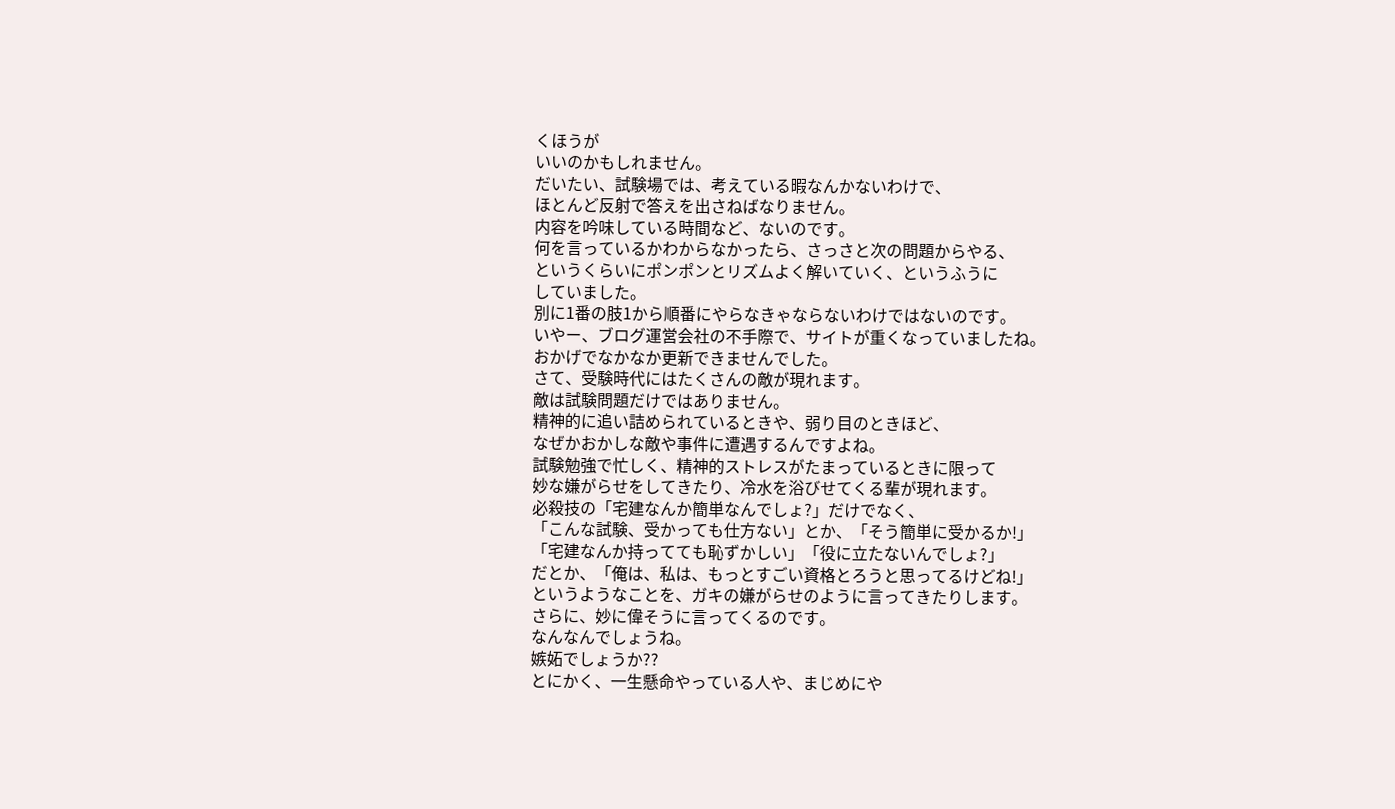くほうが
いいのかもしれません。
だいたい、試験場では、考えている暇なんかないわけで、
ほとんど反射で答えを出さねばなりません。
内容を吟味している時間など、ないのです。
何を言っているかわからなかったら、さっさと次の問題からやる、
というくらいにポンポンとリズムよく解いていく、というふうに
していました。
別に1番の肢1から順番にやらなきゃならないわけではないのです。
いやー、ブログ運営会社の不手際で、サイトが重くなっていましたね。
おかげでなかなか更新できませんでした。
さて、受験時代にはたくさんの敵が現れます。
敵は試験問題だけではありません。
精神的に追い詰められているときや、弱り目のときほど、
なぜかおかしな敵や事件に遭遇するんですよね。
試験勉強で忙しく、精神的ストレスがたまっているときに限って
妙な嫌がらせをしてきたり、冷水を浴びせてくる輩が現れます。
必殺技の「宅建なんか簡単なんでしょ?」だけでなく、
「こんな試験、受かっても仕方ない」とか、「そう簡単に受かるか!」
「宅建なんか持ってても恥ずかしい」「役に立たないんでしょ?」
だとか、「俺は、私は、もっとすごい資格とろうと思ってるけどね!」
というようなことを、ガキの嫌がらせのように言ってきたりします。
さらに、妙に偉そうに言ってくるのです。
なんなんでしょうね。
嫉妬でしょうか??
とにかく、一生懸命やっている人や、まじめにや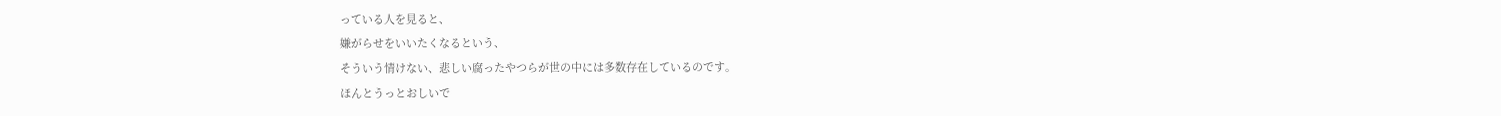っている人を見ると、
嫌がらせをいいたくなるという、
そういう情けない、悲しい腐ったやつらが世の中には多数存在しているのです。
ほんとうっとおしいで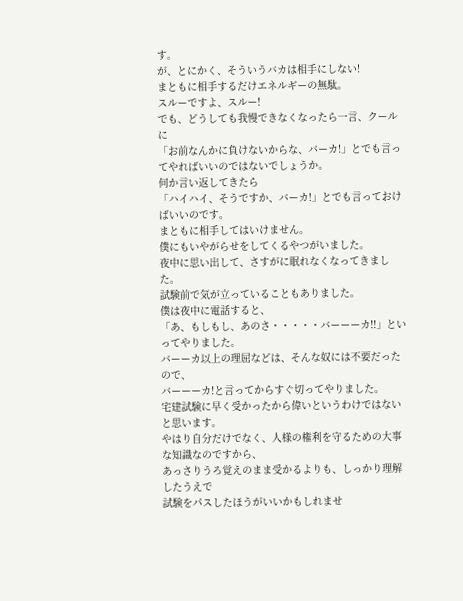す。
が、とにかく、そういうバカは相手にしない!
まともに相手するだけエネルギーの無駄。
スルーですよ、スルー!
でも、どうしても我慢できなくなったら一言、クールに
「お前なんかに負けないからな、バーカ!」とでも言ってやればいいのではないでしょうか。
何か言い返してきたら
「ハイハイ、そうですか、バーカ!」とでも言っておけばいいのです。
まともに相手してはいけません。
僕にもいやがらせをしてくるやつがいました。
夜中に思い出して、さすがに眠れなくなってきました。
試験前で気が立っていることもありました。
僕は夜中に電話すると、
「あ、もしもし、あのさ・・・・・バーーーカ!!」といってやりました。
バーーカ以上の理屈などは、そんな奴には不要だったので、
バーーーカ!と言ってからすぐ切ってやりました。
宅建試験に早く受かったから偉いというわけではないと思います。
やはり自分だけでなく、人様の権利を守るための大事な知識なのですから、
あっさりうろ覚えのまま受かるよりも、しっかり理解したうえで
試験をパスしたほうがいいかもしれませ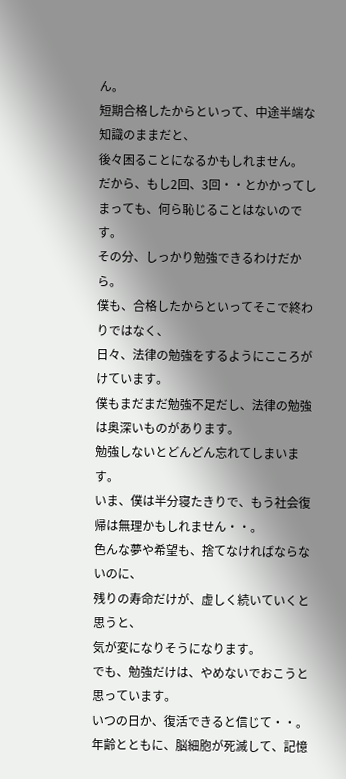ん。
短期合格したからといって、中途半端な知識のままだと、
後々困ることになるかもしれません。
だから、もし2回、3回・・とかかってしまっても、何ら恥じることはないのです。
その分、しっかり勉強できるわけだから。
僕も、合格したからといってそこで終わりではなく、
日々、法律の勉強をするようにこころがけています。
僕もまだまだ勉強不足だし、法律の勉強は奥深いものがあります。
勉強しないとどんどん忘れてしまいます。
いま、僕は半分寝たきりで、もう社会復帰は無理かもしれません・・。
色んな夢や希望も、捨てなければならないのに、
残りの寿命だけが、虚しく続いていくと思うと、
気が変になりそうになります。
でも、勉強だけは、やめないでおこうと思っています。
いつの日か、復活できると信じて・・。
年齢とともに、脳細胞が死滅して、記憶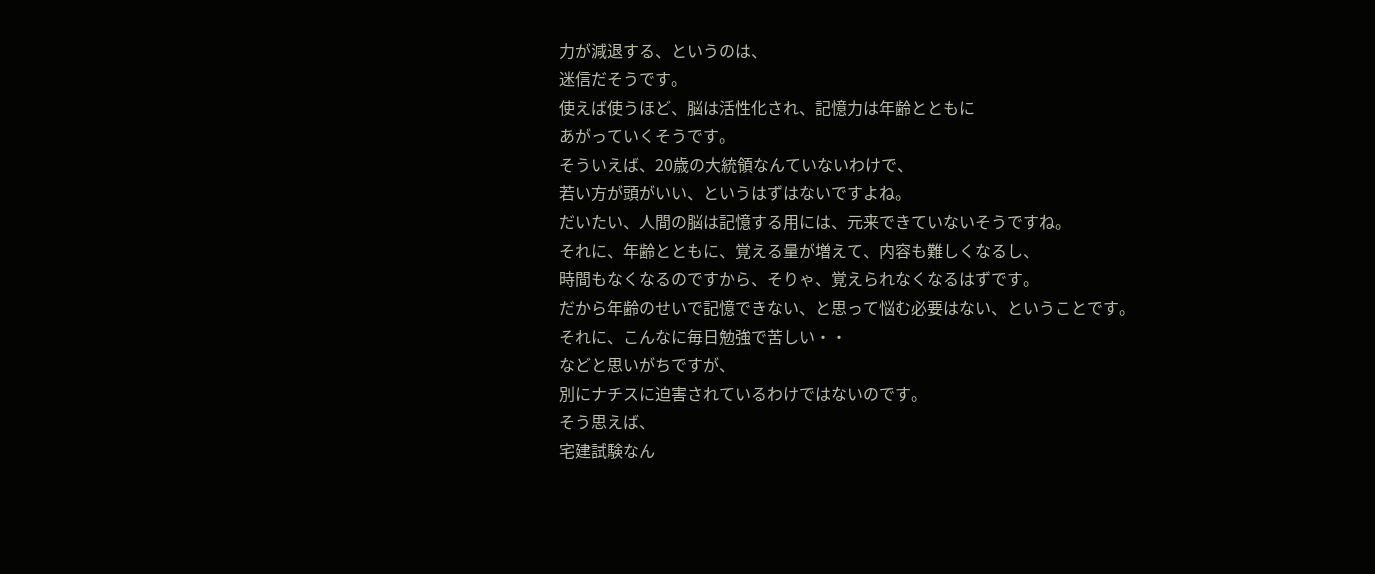力が減退する、というのは、
迷信だそうです。
使えば使うほど、脳は活性化され、記憶力は年齢とともに
あがっていくそうです。
そういえば、20歳の大統領なんていないわけで、
若い方が頭がいい、というはずはないですよね。
だいたい、人間の脳は記憶する用には、元来できていないそうですね。
それに、年齢とともに、覚える量が増えて、内容も難しくなるし、
時間もなくなるのですから、そりゃ、覚えられなくなるはずです。
だから年齢のせいで記憶できない、と思って悩む必要はない、ということです。
それに、こんなに毎日勉強で苦しい・・
などと思いがちですが、
別にナチスに迫害されているわけではないのです。
そう思えば、
宅建試験なん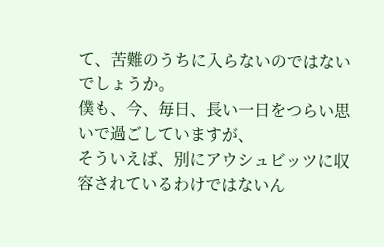て、苦難のうちに入らないのではないでしょうか。
僕も、今、毎日、長い一日をつらい思いで過ごしていますが、
そういえば、別にアウシュビッツに収容されているわけではないん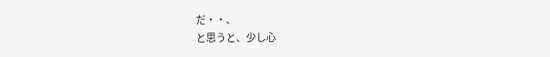だ・・、
と思うと、少し心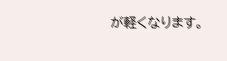が軽くなります。